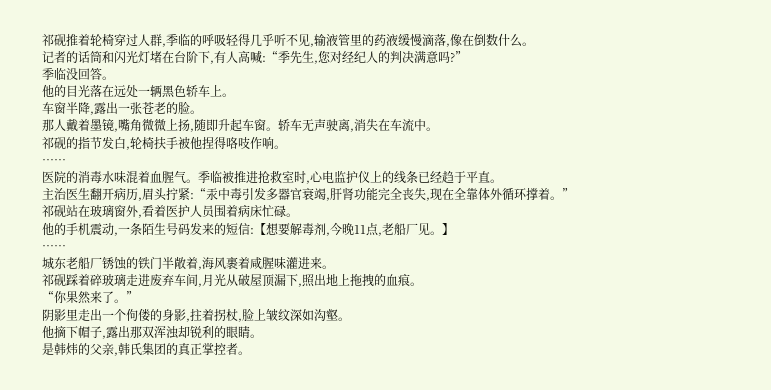祁砚推着轮椅穿过人群,季临的呼吸轻得几乎听不见,输液管里的药液缓慢滴落,像在倒数什么。
记者的话筒和闪光灯堵在台阶下,有人高喊:“季先生,您对经纪人的判决满意吗?”
季临没回答。
他的目光落在远处一辆黑色轿车上。
车窗半降,露出一张苍老的脸。
那人戴着墨镜,嘴角微微上扬,随即升起车窗。轿车无声驶离,消失在车流中。
祁砚的指节发白,轮椅扶手被他捏得咯吱作响。
……
医院的消毒水味混着血腥气。季临被推进抢救室时,心电监护仪上的线条已经趋于平直。
主治医生翻开病历,眉头拧紧:“汞中毒引发多器官衰竭,肝肾功能完全丧失,现在全靠体外循环撑着。”
祁砚站在玻璃窗外,看着医护人员围着病床忙碌。
他的手机震动,一条陌生号码发来的短信:【想要解毒剂,今晚11点,老船厂见。】
……
城东老船厂锈蚀的铁门半敞着,海风裹着咸腥味灌进来。
祁砚踩着碎玻璃走进废弃车间,月光从破屋顶漏下,照出地上拖拽的血痕。
“你果然来了。”
阴影里走出一个佝偻的身影,拄着拐杖,脸上皱纹深如沟壑。
他摘下帽子,露出那双浑浊却锐利的眼睛。
是韩炜的父亲,韩氏集团的真正掌控者。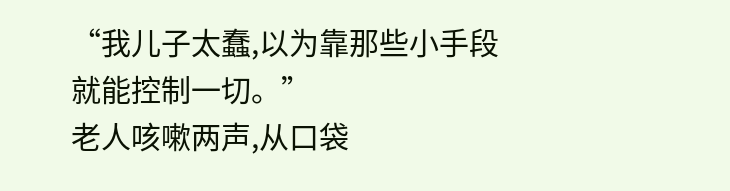“我儿子太蠢,以为靠那些小手段就能控制一切。”
老人咳嗽两声,从口袋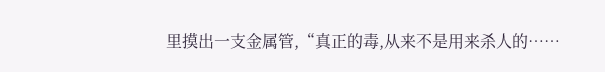里摸出一支金属管,“真正的毒,从来不是用来杀人的……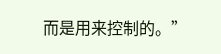而是用来控制的。”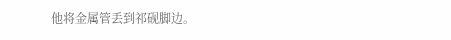他将金属管丢到祁砚脚边。